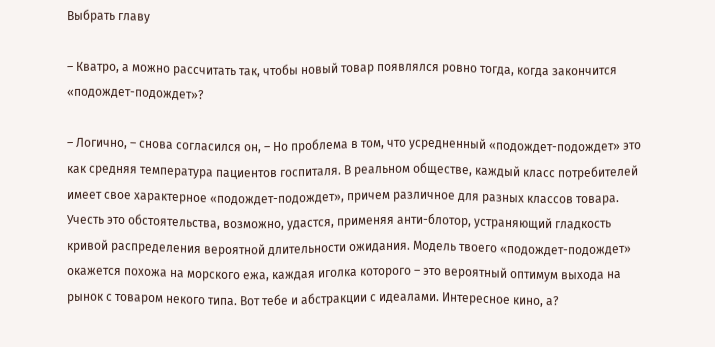Выбрать главу

– Кватро, а можно рассчитать так, чтобы новый товар появлялся ровно тогда, когда закончится «подождет-подождет»?

– Логично, – снова согласился он, – Но проблема в том, что усредненный «подождет-подождет» это как средняя температура пациентов госпиталя. В реальном обществе, каждый класс потребителей имеет свое характерное «подождет-подождет», причем различное для разных классов товара. Учесть это обстоятельства, возможно, удастся, применяя анти-блотор, устраняющий гладкость кривой распределения вероятной длительности ожидания. Модель твоего «подождет-подождет» окажется похожа на морского ежа, каждая иголка которого – это вероятный оптимум выхода на рынок с товаром некого типа. Вот тебе и абстракции с идеалами. Интересное кино, а?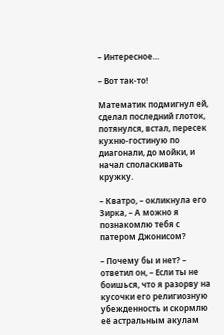– Интересное…

– Вот так-то!

Математик подмигнул ей, сделал последний глоток, потянулся, встал, пересек кухню-гостиную по диагонали, до мойки, и начал споласкивать кружку.

– Кватро, – окликнула его Зирка, – А можно я познакомлю тебя с патером Джонисом?

– Почему бы и нет? – ответил он, – Если ты не боишься, что я разорву на кусочки его религиозную убежденность и скормлю её астральным акулам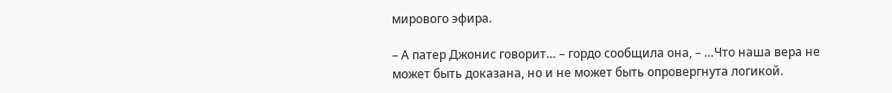мирового эфира.

– А патер Джонис говорит… – гордо сообщила она, – …Что наша вера не может быть доказана, но и не может быть опровергнута логикой.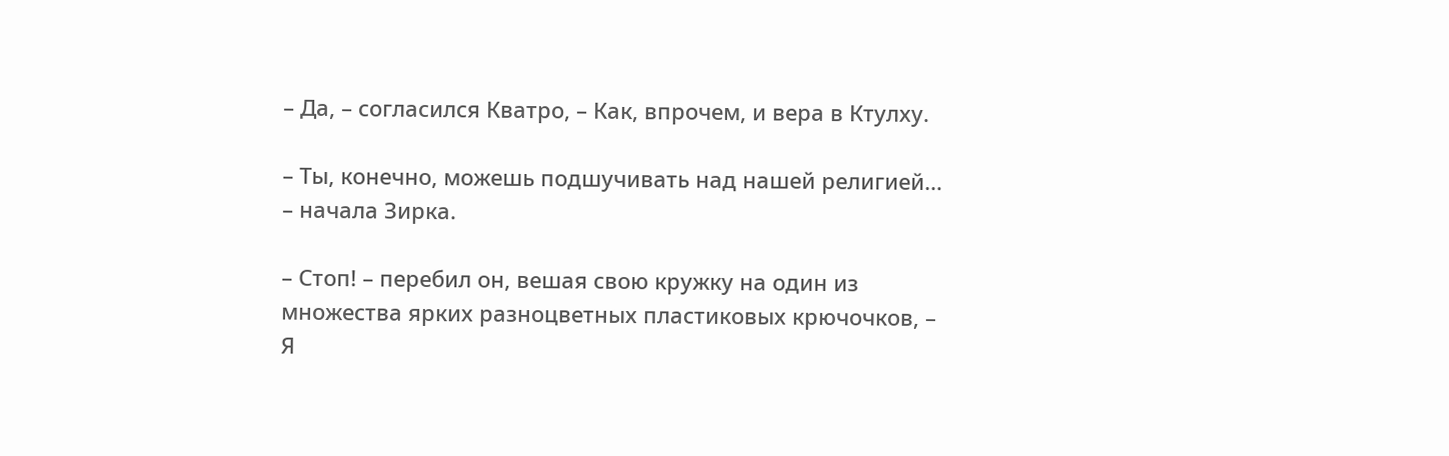– Да, – согласился Кватро, – Как, впрочем, и вера в Ктулху.

– Ты, конечно, можешь подшучивать над нашей религией… – начала Зирка.

– Стоп! – перебил он, вешая свою кружку на один из множества ярких разноцветных пластиковых крючочков, – Я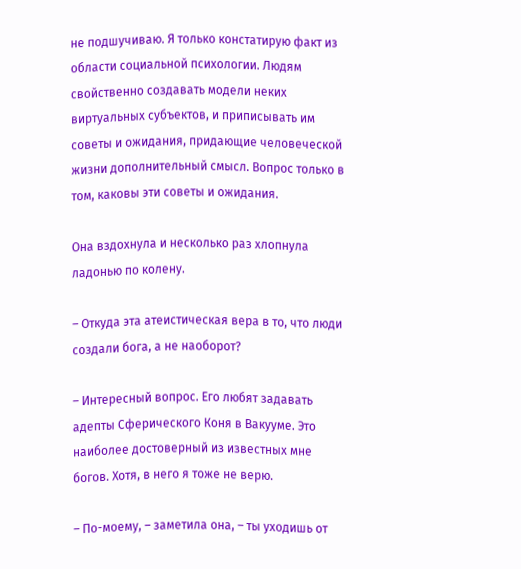не подшучиваю. Я только констатирую факт из области социальной психологии. Людям свойственно создавать модели неких виртуальных субъектов, и приписывать им советы и ожидания, придающие человеческой жизни дополнительный смысл. Вопрос только в том, каковы эти советы и ожидания.

Она вздохнула и несколько раз хлопнула ладонью по колену.

– Откуда эта атеистическая вера в то, что люди создали бога, а не наоборот?

– Интересный вопрос. Его любят задавать адепты Сферического Коня в Вакууме. Это наиболее достоверный из известных мне богов. Хотя, в него я тоже не верю.

– По-моему, – заметила она, – ты уходишь от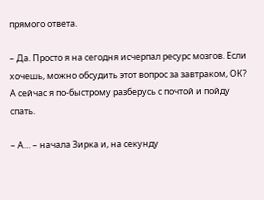прямого ответа.

– Да. Просто я на сегодня исчерпал ресурс мозгов. Если хочешь, можно обсудить этот вопрос за завтраком, ОК? А сейчас я по-быстрому разберусь с почтой и пойду спать.

– А… – начала Зирка и, на секунду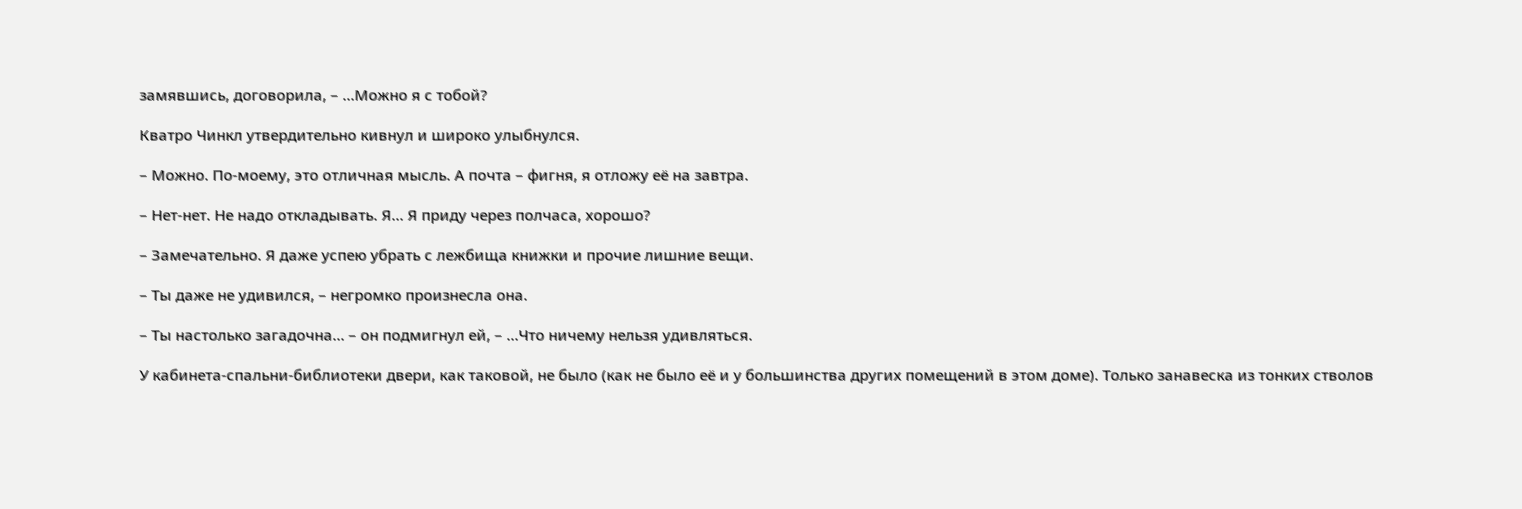замявшись, договорила, – …Можно я с тобой?

Кватро Чинкл утвердительно кивнул и широко улыбнулся.

– Можно. По-моему, это отличная мысль. А почта – фигня, я отложу её на завтра.

– Нет-нет. Не надо откладывать. Я… Я приду через полчаса, хорошо?

– Замечательно. Я даже успею убрать с лежбища книжки и прочие лишние вещи.

– Ты даже не удивился, – негромко произнесла она.

– Ты настолько загадочна… – он подмигнул ей, – …Что ничему нельзя удивляться.

У кабинета-спальни-библиотеки двери, как таковой, не было (как не было её и у большинства других помещений в этом доме). Только занавеска из тонких стволов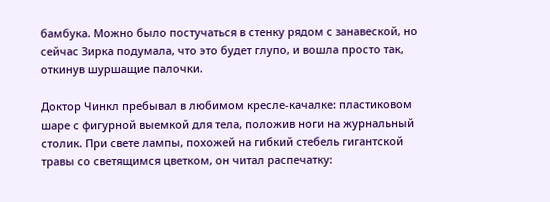бамбука. Можно было постучаться в стенку рядом с занавеской, но сейчас Зирка подумала, что это будет глупо, и вошла просто так, откинув шуршащие палочки.

Доктор Чинкл пребывал в любимом кресле-качалке: пластиковом шаре с фигурной выемкой для тела, положив ноги на журнальный столик. При свете лампы, похожей на гибкий стебель гигантской травы со светящимся цветком, он читал распечатку: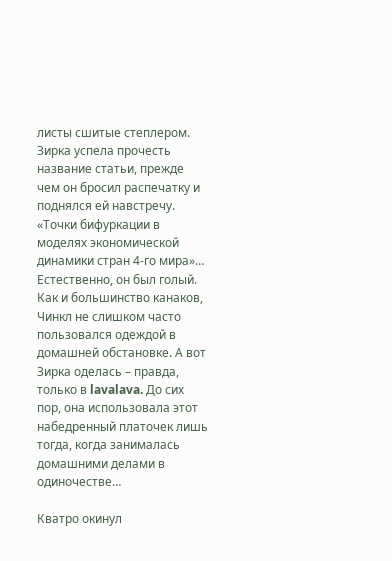листы сшитые степлером. Зирка успела прочесть название статьи, прежде чем он бросил распечатку и поднялся ей навстречу. «Точки бифуркации в моделях экономической динамики стран 4-го мира»… Естественно, он был голый. Как и большинство канаков, Чинкл не слишком часто пользовался одеждой в домашней обстановке. А вот Зирка оделась – правда, только в lavalava. До сих пор, она использовала этот набедренный платочек лишь тогда, когда занималась домашними делами в одиночестве…

Кватро окинул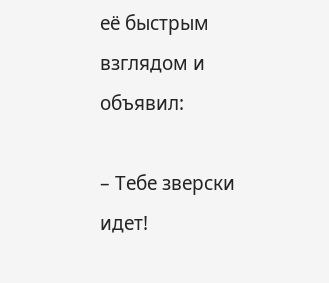её быстрым взглядом и объявил:

– Тебе зверски идет!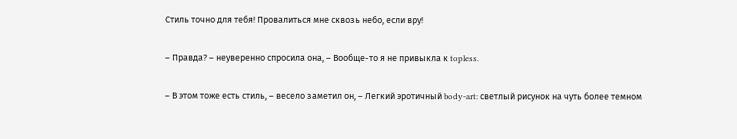Стиль точно для тебя! Провалиться мне сквозь небо, если вру!

– Правда? – неуверенно спросила она, – Вообще-то я не привыкла к topless.

– В этом тоже есть стиль, – весело заметил он, – Легкий эротичный body-art: светлый рисунок на чуть более темном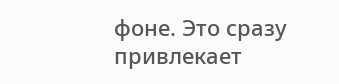фоне. Это сразу привлекает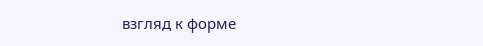взгляд к форме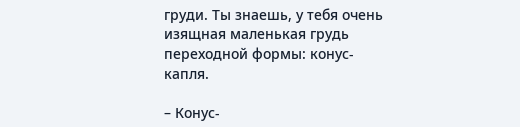груди. Ты знаешь, у тебя очень изящная маленькая грудь переходной формы: конус-капля.

– Конус-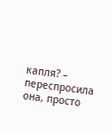капля? – переспросила она, просто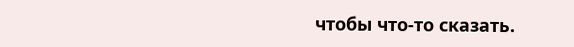чтобы что-то сказать.